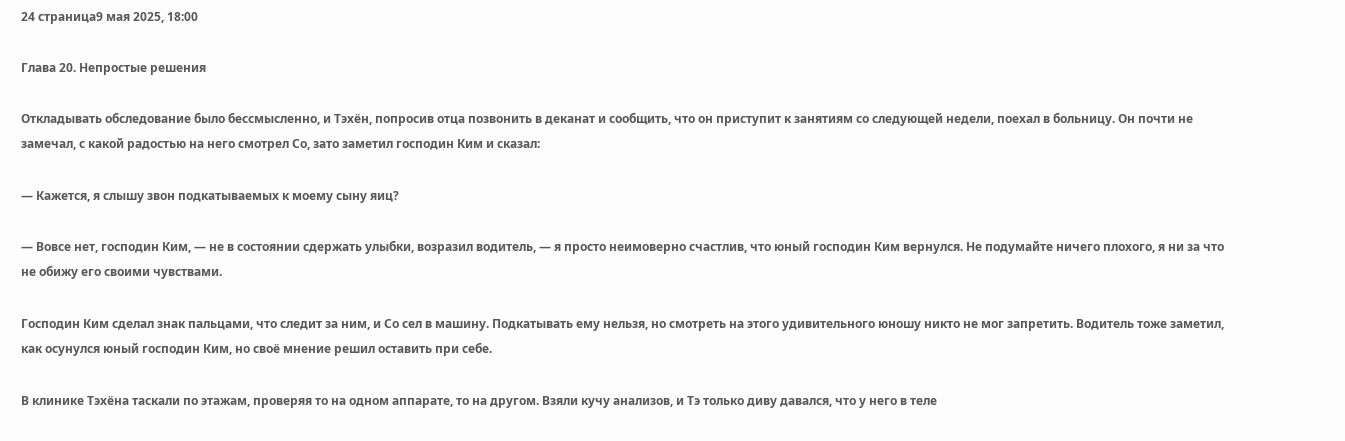24 страница9 мая 2025, 18:00

Глава 20. Непростые решения

Откладывать обследование было бессмысленно, и Тэхён, попросив отца позвонить в деканат и сообщить, что он приступит к занятиям со следующей недели, поехал в больницу. Он почти не замечал, с какой радостью на него смотрел Со, зато заметил господин Ким и сказал:

— Кажется, я слышу звон подкатываемых к моему сыну яиц?

— Вовсе нет, господин Ким, — не в состоянии сдержать улыбки, возразил водитель, — я просто неимоверно счастлив, что юный господин Ким вернулся. Не подумайте ничего плохого, я ни за что не обижу его своими чувствами.

Господин Ким сделал знак пальцами, что следит за ним, и Со сел в машину. Подкатывать ему нельзя, но смотреть на этого удивительного юношу никто не мог запретить. Водитель тоже заметил, как осунулся юный господин Ким, но своё мнение решил оставить при себе.

В клинике Тэхёна таскали по этажам, проверяя то на одном аппарате, то на другом. Взяли кучу анализов, и Тэ только диву давался, что у него в теле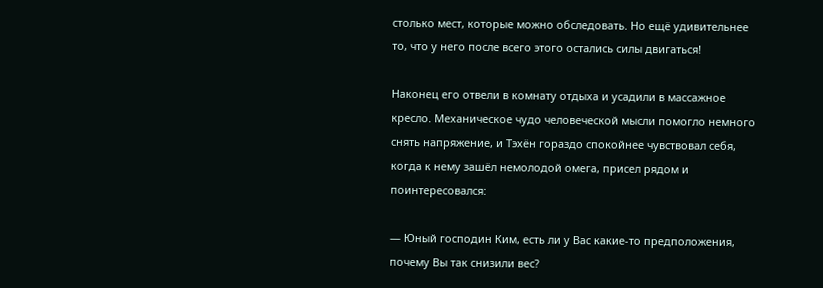столько мест, которые можно обследовать. Но ещё удивительнее то, что у него после всего этого остались силы двигаться!

Наконец его отвели в комнату отдыха и усадили в массажное кресло. Механическое чудо человеческой мысли помогло немного снять напряжение, и Тэхён гораздо спокойнее чувствовал себя, когда к нему зашёл немолодой омега, присел рядом и поинтересовался:

— Юный господин Ким, есть ли у Вас какие-то предположения, почему Вы так снизили вес?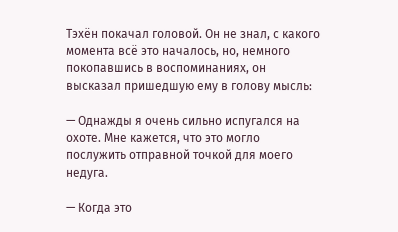Тэхён покачал головой. Он не знал, с какого момента всё это началось, но, немного покопавшись в воспоминаниях, он высказал пришедшую ему в голову мысль:

— Однажды я очень сильно испугался на охоте. Мне кажется, что это могло послужить отправной точкой для моего недуга.

— Когда это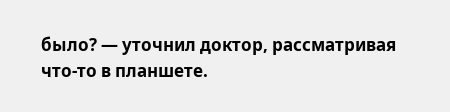было? — уточнил доктор, рассматривая что-то в планшете.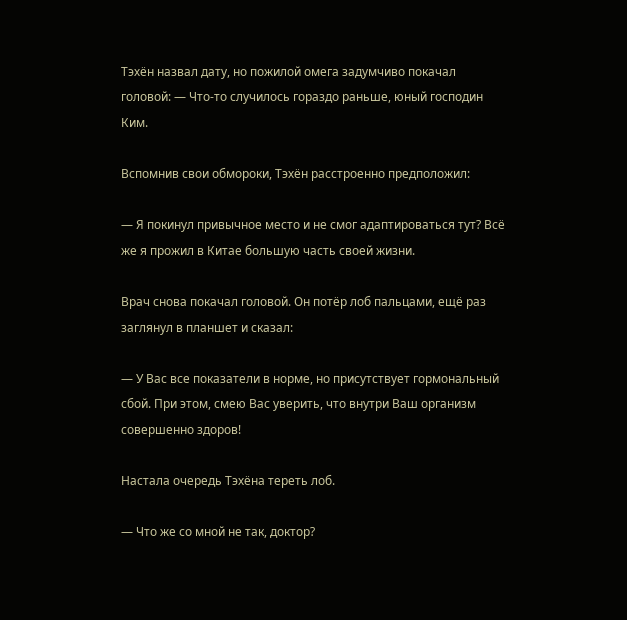Тэхён назвал дату, но пожилой омега задумчиво покачал головой: — Что-то случилось гораздо раньше, юный господин Ким.

Вспомнив свои обмороки, Тэхён расстроенно предположил:

— Я покинул привычное место и не смог адаптироваться тут? Всё же я прожил в Китае большую часть своей жизни.

Врач снова покачал головой. Он потёр лоб пальцами, ещё раз заглянул в планшет и сказал:

— У Вас все показатели в норме, но присутствует гормональный сбой. При этом, смею Вас уверить, что внутри Ваш организм совершенно здоров!

Настала очередь Тэхёна тереть лоб.

— Что же со мной не так, доктор?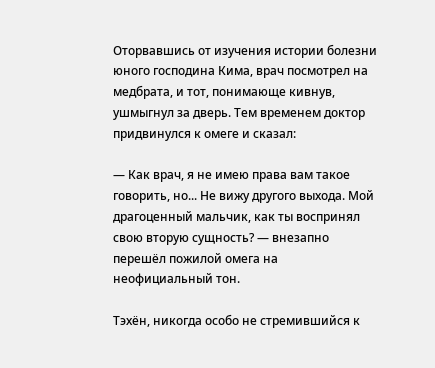Оторвавшись от изучения истории болезни юного господина Кима, врач посмотрел на медбрата, и тот, понимающе кивнув, ушмыгнул за дверь. Тем временем доктор придвинулся к омеге и сказал:

— Как врач, я не имею права вам такое говорить, но... Не вижу другого выхода. Мой драгоценный мальчик, как ты воспринял свою вторую сущность? — внезапно перешёл пожилой омега на неофициальный тон.

Тэхён, никогда особо не стремившийся к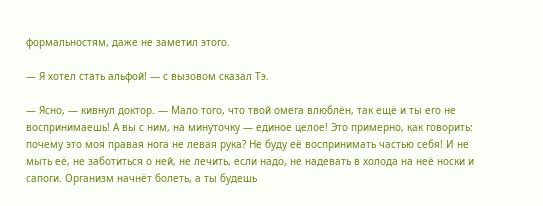формальностям, даже не заметил этого.

— Я хотел стать альфой! — с вызовом сказал Тэ.

— Ясно, — кивнул доктор. — Мало того, что твой омега влюблён, так ещё и ты его не воспринимаешь! А вы с ним, на минуточку — единое целое! Это примерно, как говорить: почему это моя правая нога не левая рука? Не буду её воспринимать частью себя! И не мыть её, не заботиться о ней, не лечить, если надо, не надевать в холода на неё носки и сапоги. Организм начнёт болеть, а ты будешь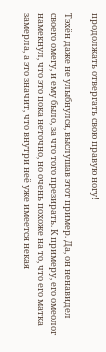продолжать отвергать свою правую ногу!

Тэхён даже не улыбнулся, выслушав этот пример. Да, он ненавидел своего омегу, и ему было, за что того презирать. К примеру, его омеолог намекнул, что это пока неточно, но очень похоже на то, что его матка замерла, а это значит, что внутри неё уже имеется некая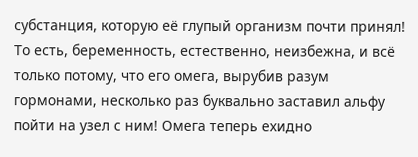субстанция, которую её глупый организм почти принял! То есть, беременность, естественно, неизбежна, и всё только потому, что его омега, вырубив разум гормонами, несколько раз буквально заставил альфу пойти на узел с ним! Омега теперь ехидно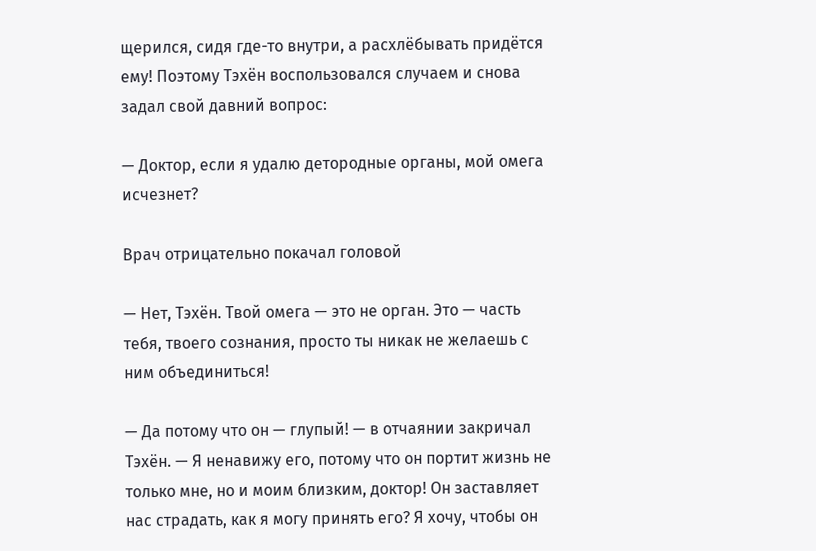щерился, сидя где-то внутри, а расхлёбывать придётся ему! Поэтому Тэхён воспользовался случаем и снова задал свой давний вопрос:

— Доктор, если я удалю детородные органы, мой омега исчезнет?

Врач отрицательно покачал головой

— Нет, Тэхён. Твой омега — это не орган. Это — часть тебя, твоего сознания, просто ты никак не желаешь с ним объединиться!

— Да потому что он — глупый! — в отчаянии закричал Тэхён. — Я ненавижу его, потому что он портит жизнь не только мне, но и моим близким, доктор! Он заставляет нас страдать, как я могу принять его? Я хочу, чтобы он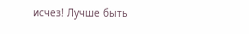исчез! Лучше быть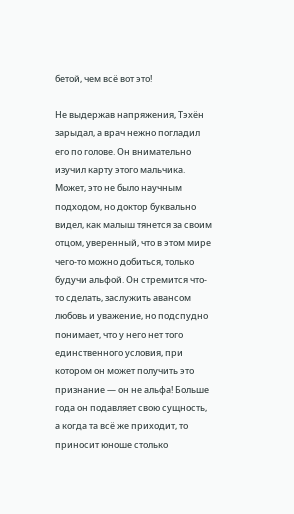бетой, чем всё вот это!

Не выдержав напряжения, Тэхён зарыдал, а врач нежно погладил его по голове. Он внимательно изучил карту этого мальчика. Может, это не было научным подходом, но доктор буквально видел, как малыш тянется за своим отцом, уверенный, что в этом мире чего-то можно добиться, только будучи альфой. Он стремится что-то сделать, заслужить авансом любовь и уважение, но подспудно понимает, что у него нет того единственного условия, при котором он может получить это признание — он не альфа! Больше года он подавляет свою сущность, а когда та всё же приходит, то приносит юноше столько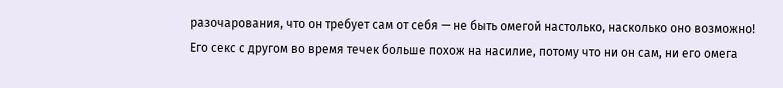разочарования, что он требует сам от себя — не быть омегой настолько, насколько оно возможно! Его секс с другом во время течек больше похож на насилие, потому что ни он сам, ни его омега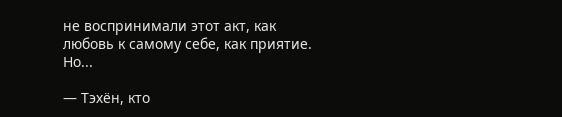не воспринимали этот акт, как любовь к самому себе, как приятие. Но...

— Тэхён, кто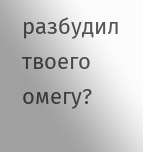разбудил твоего омегу?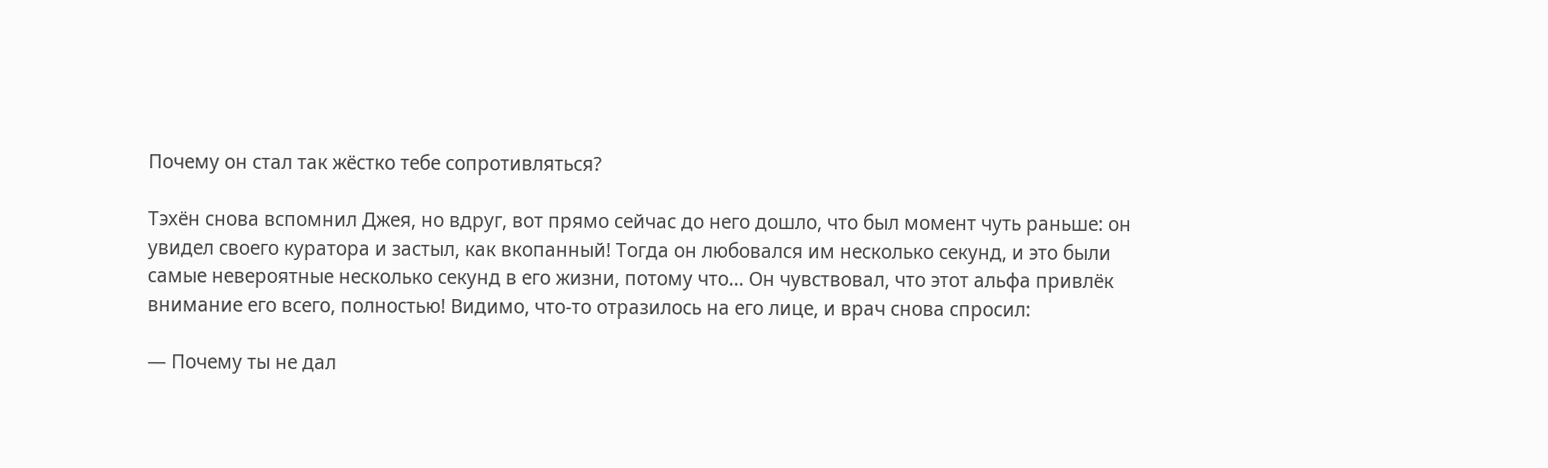Почему он стал так жёстко тебе сопротивляться?

Тэхён снова вспомнил Джея, но вдруг, вот прямо сейчас до него дошло, что был момент чуть раньше: он увидел своего куратора и застыл, как вкопанный! Тогда он любовался им несколько секунд, и это были самые невероятные несколько секунд в его жизни, потому что... Он чувствовал, что этот альфа привлёк внимание его всего, полностью! Видимо, что-то отразилось на его лице, и врач снова спросил:

— Почему ты не дал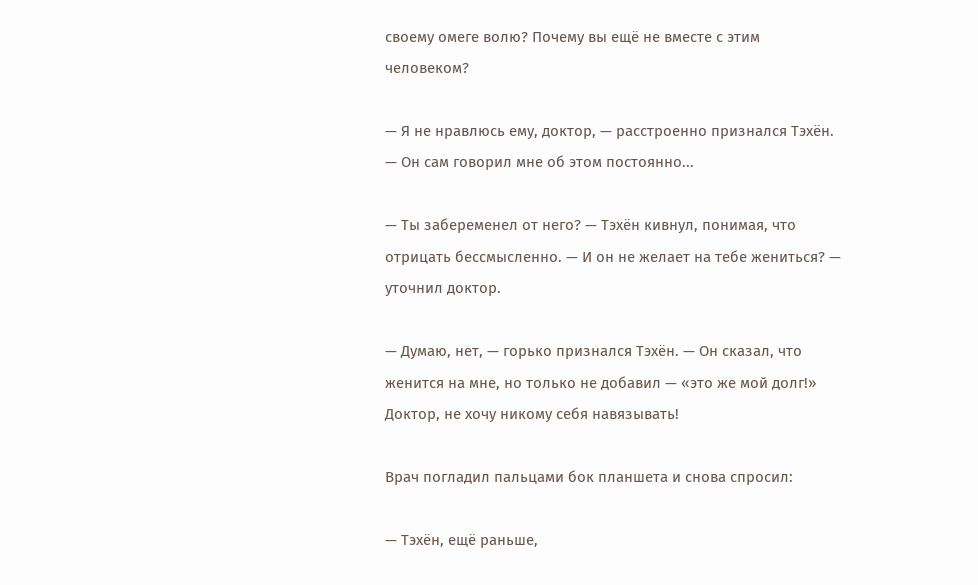своему омеге волю? Почему вы ещё не вместе с этим человеком?

— Я не нравлюсь ему, доктор, — расстроенно признался Тэхён. — Он сам говорил мне об этом постоянно...

— Ты забеременел от него? — Тэхён кивнул, понимая, что отрицать бессмысленно. — И он не желает на тебе жениться? — уточнил доктор.

— Думаю, нет, — горько признался Тэхён. — Он сказал, что женится на мне, но только не добавил — «это же мой долг!» Доктор, не хочу никому себя навязывать!

Врач погладил пальцами бок планшета и снова спросил:

— Тэхён, ещё раньше,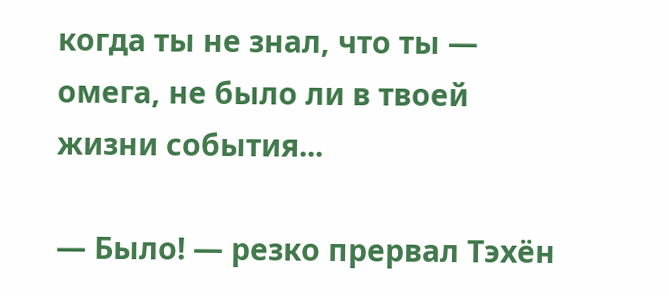когда ты не знал, что ты — омега, не было ли в твоей жизни события...

— Было! — резко прервал Тэхён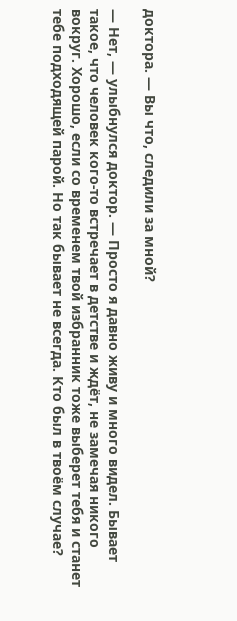доктора. — Вы что, следили за мной?

— Нет, — улыбнулся доктор. — Просто я давно живу и много видел. Бывает такое, что человек кого-то встречает в детстве и ждёт, не замечая никого вокруг. Хорошо, если со временем твой избранник тоже выберет тебя и станет тебе подходящей парой. Но так бывает не всегда. Кто был в твоём случае?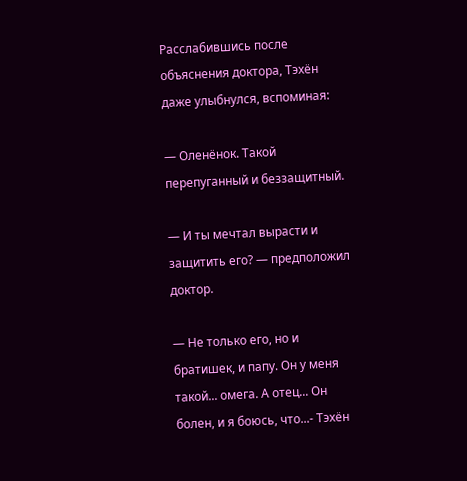Расслабившись после объяснения доктора, Тэхён даже улыбнулся, вспоминая:

— Оленёнок. Такой перепуганный и беззащитный.

— И ты мечтал вырасти и защитить его? — предположил доктор.

— Не только его, но и братишек, и папу. Он у меня такой... омега. А отец... Он болен, и я боюсь, что...- Тэхён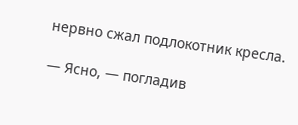нервно сжал подлокотник кресла.

— Ясно, — погладив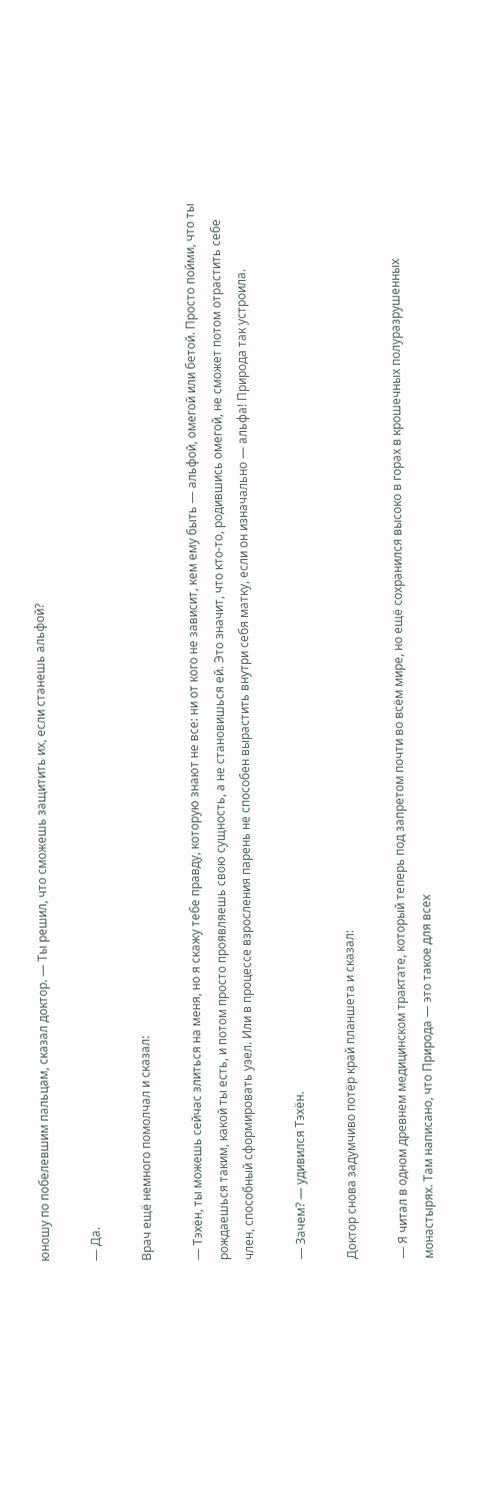юношу по побелевшим пальцам, сказал доктор. — Ты решил, что сможешь защитить их, если станешь альфой?

— Да.

Врач ещё немного помолчал и сказал:

— Тэхён, ты можешь сейчас злиться на меня, но я скажу тебе правду, которую знают не все: ни от кого не зависит, кем ему быть — альфой, омегой или бетой. Просто пойми, что ты рождаешься таким, какой ты есть, и потом просто проявляешь свою сущность, а не становишься ей. Это значит, что кто-то, родившись омегой, не сможет потом отрастить себе член, способный сформировать узел. Или в процессе взросления парень не способен вырастить внутри себя матку, если он изначально — альфа! Природа так устроила.

— Зачем? — удивился Тэхён.

Доктор снова задумчиво потёр край планшета и сказал:

— Я читал в одном древнем медицинском трактате, который теперь под запретом почти во всём мире, но ещё сохранился высоко в горах в крошечных полуразрушенных монастырях. Там написано, что Природа — это такое для всех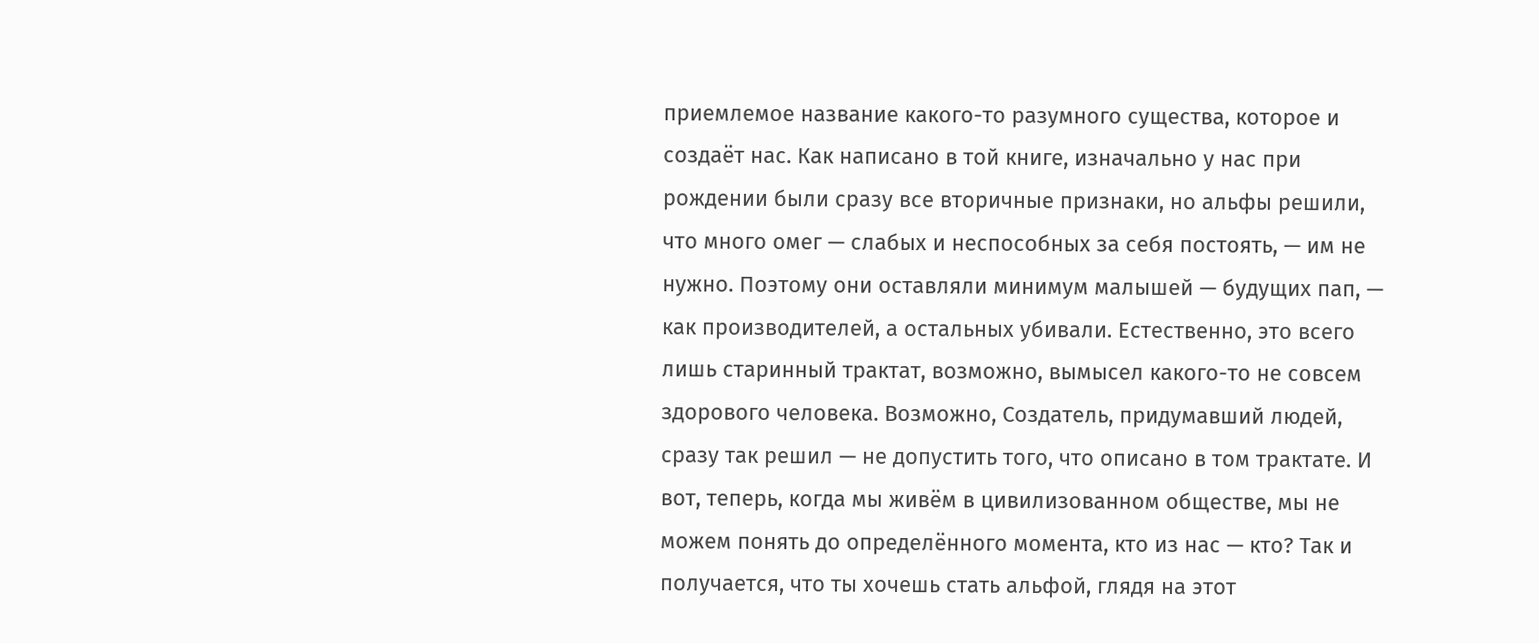приемлемое название какого-то разумного существа, которое и создаёт нас. Как написано в той книге, изначально у нас при рождении были сразу все вторичные признаки, но альфы решили, что много омег — слабых и неспособных за себя постоять, — им не нужно. Поэтому они оставляли минимум малышей — будущих пап, — как производителей, а остальных убивали. Естественно, это всего лишь старинный трактат, возможно, вымысел какого-то не совсем здорового человека. Возможно, Создатель, придумавший людей, сразу так решил — не допустить того, что описано в том трактате. И вот, теперь, когда мы живём в цивилизованном обществе, мы не можем понять до определённого момента, кто из нас — кто? Так и получается, что ты хочешь стать альфой, глядя на этот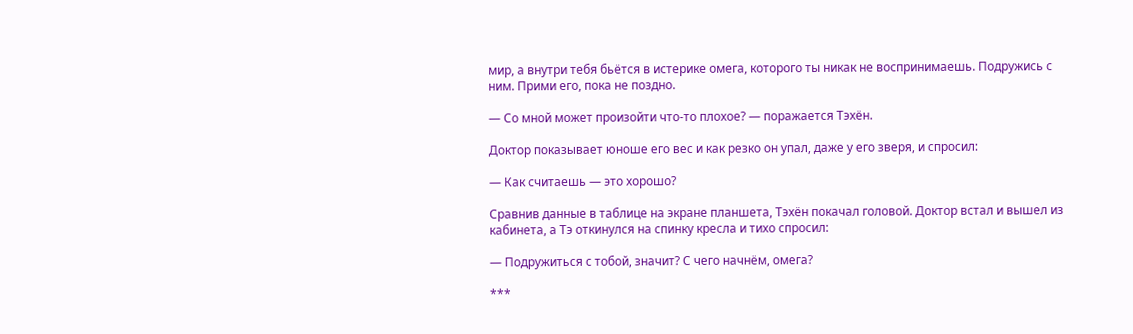мир, а внутри тебя бьётся в истерике омега, которого ты никак не воспринимаешь. Подружись с ним. Прими его, пока не поздно.

— Со мной может произойти что-то плохое? — поражается Тэхён.

Доктор показывает юноше его вес и как резко он упал, даже у его зверя, и спросил:

— Как считаешь — это хорошо?

Сравнив данные в таблице на экране планшета, Тэхён покачал головой. Доктор встал и вышел из кабинета, а Тэ откинулся на спинку кресла и тихо спросил:

— Подружиться с тобой, значит? С чего начнём, омега?

***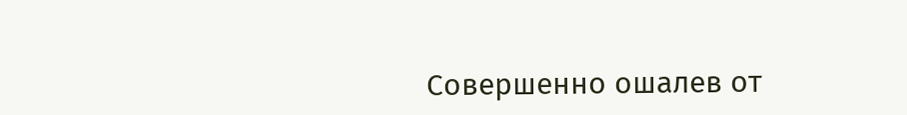Совершенно ошалев от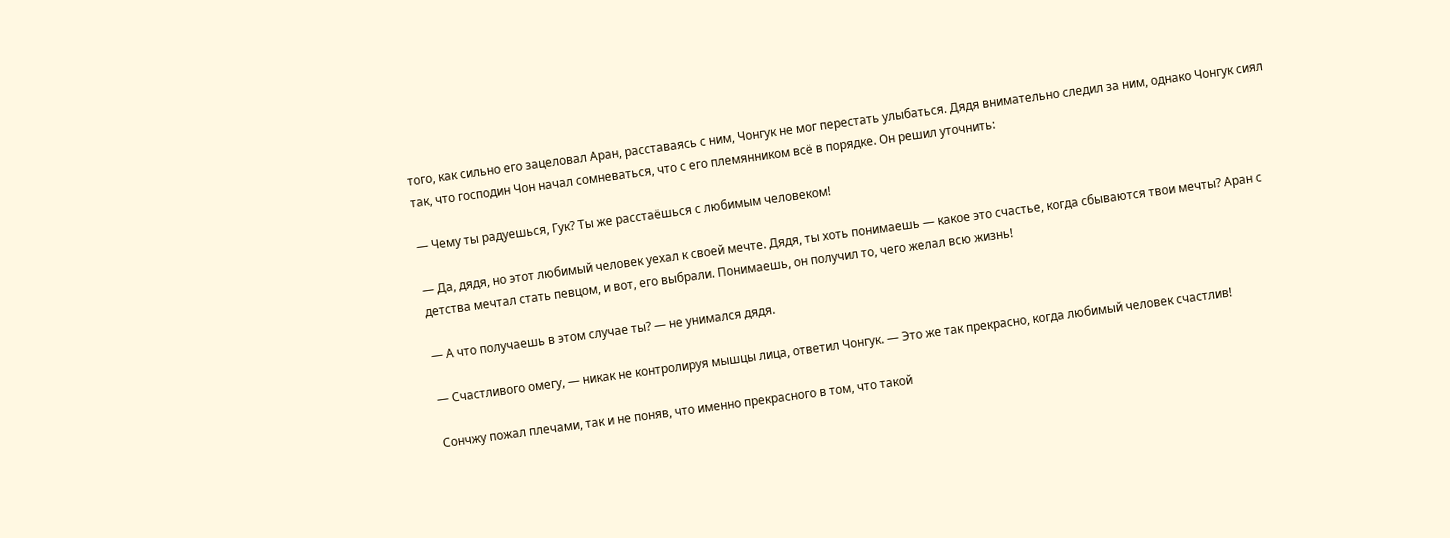того, как сильно его зацеловал Аран, расставаясь с ним, Чонгук не мог перестать улыбаться. Дядя внимательно следил за ним, однако Чонгук сиял так, что господин Чон начал сомневаться, что с его племянником всё в порядке. Он решил уточнить:

— Чему ты радуешься, Гук? Ты же расстаёшься с любимым человеком!

— Да, дядя, но этот любимый человек уехал к своей мечте. Дядя, ты хоть понимаешь — какое это счастье, когда сбываются твои мечты? Аран с детства мечтал стать певцом, и вот, его выбрали. Понимаешь, он получил то, чего желал всю жизнь!

— А что получаешь в этом случае ты? — не унимался дядя.

— Счастливого омегу, — никак не контролируя мышцы лица, ответил Чонгук. — Это же так прекрасно, когда любимый человек счастлив!

Сончжу пожал плечами, так и не поняв, что именно прекрасного в том, что такой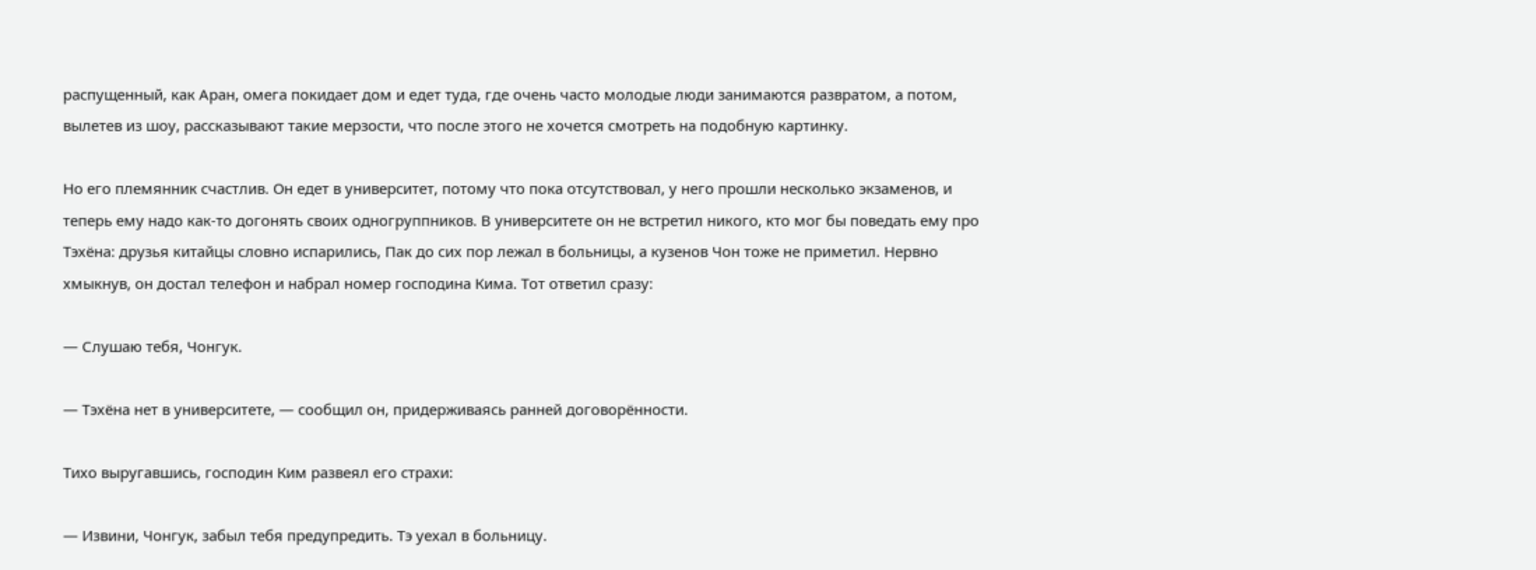распущенный, как Аран, омега покидает дом и едет туда, где очень часто молодые люди занимаются развратом, а потом, вылетев из шоу, рассказывают такие мерзости, что после этого не хочется смотреть на подобную картинку.

Но его племянник счастлив. Он едет в университет, потому что пока отсутствовал, у него прошли несколько экзаменов, и теперь ему надо как-то догонять своих одногруппников. В университете он не встретил никого, кто мог бы поведать ему про Тэхёна: друзья китайцы словно испарились, Пак до сих пор лежал в больницы, а кузенов Чон тоже не приметил. Нервно хмыкнув, он достал телефон и набрал номер господина Кима. Тот ответил сразу:

— Слушаю тебя, Чонгук.

— Тэхёна нет в университете, — сообщил он, придерживаясь ранней договорённости.

Тихо выругавшись, господин Ким развеял его страхи:

— Извини, Чонгук, забыл тебя предупредить. Тэ уехал в больницу.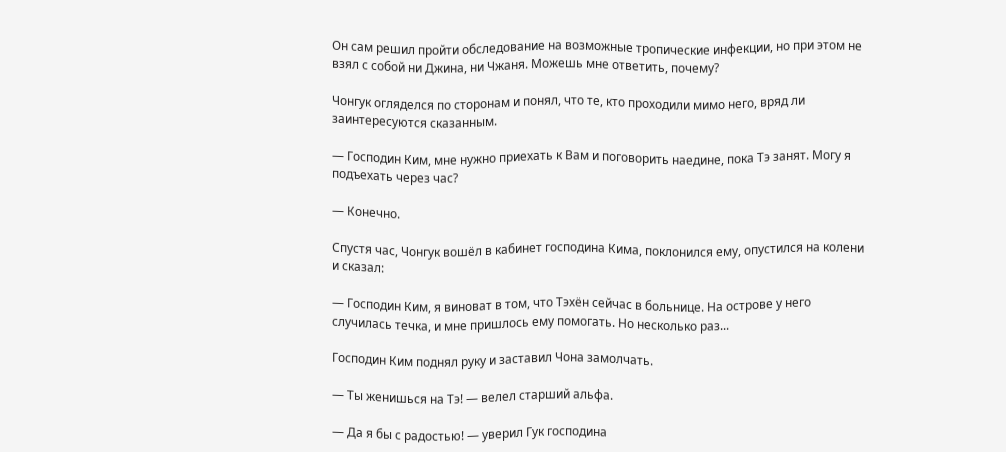Он сам решил пройти обследование на возможные тропические инфекции, но при этом не взял с собой ни Джина, ни Чжаня. Можешь мне ответить, почему?

Чонгук огляделся по сторонам и понял, что те, кто проходили мимо него, вряд ли заинтересуются сказанным.

— Господин Ким, мне нужно приехать к Вам и поговорить наедине, пока Тэ занят. Могу я подъехать через час?

— Конечно.

Спустя час, Чонгук вошёл в кабинет господина Кима, поклонился ему, опустился на колени и сказал:

— Господин Ким, я виноват в том, что Тэхён сейчас в больнице. На острове у него случилась течка, и мне пришлось ему помогать. Но несколько раз...

Господин Ким поднял руку и заставил Чона замолчать.

— Ты женишься на Тэ! — велел старший альфа.

— Да я бы с радостью! — уверил Гук господина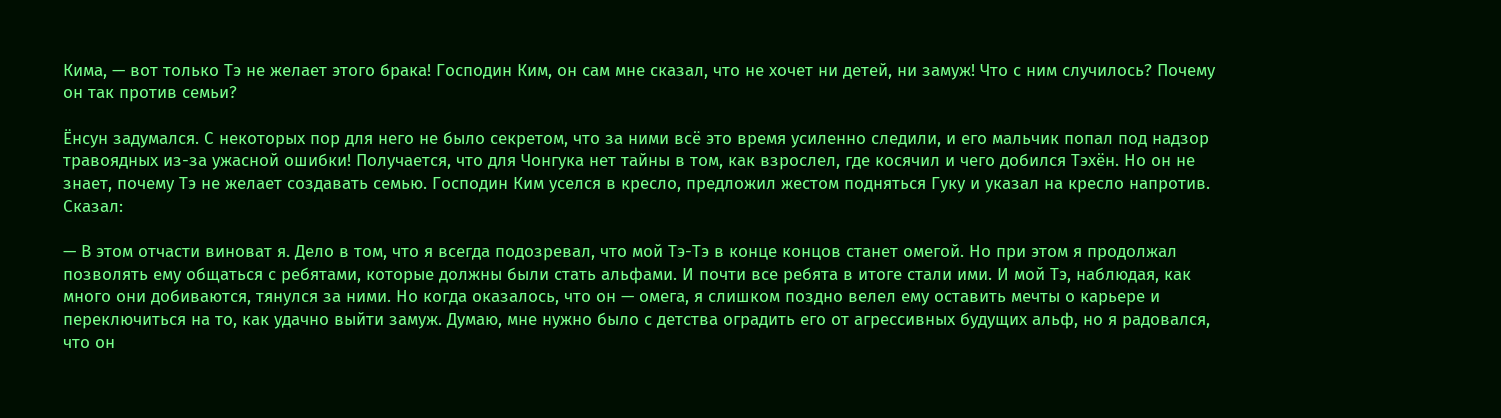Кима, — вот только Тэ не желает этого брака! Господин Ким, он сам мне сказал, что не хочет ни детей, ни замуж! Что с ним случилось? Почему он так против семьи?

Ёнсун задумался. С некоторых пор для него не было секретом, что за ними всё это время усиленно следили, и его мальчик попал под надзор травоядных из-за ужасной ошибки! Получается, что для Чонгука нет тайны в том, как взрослел, где косячил и чего добился Тэхён. Но он не знает, почему Тэ не желает создавать семью. Господин Ким уселся в кресло, предложил жестом подняться Гуку и указал на кресло напротив. Сказал:

— В этом отчасти виноват я. Дело в том, что я всегда подозревал, что мой Тэ-Тэ в конце концов станет омегой. Но при этом я продолжал позволять ему общаться с ребятами, которые должны были стать альфами. И почти все ребята в итоге стали ими. И мой Тэ, наблюдая, как много они добиваются, тянулся за ними. Но когда оказалось, что он — омега, я слишком поздно велел ему оставить мечты о карьере и переключиться на то, как удачно выйти замуж. Думаю, мне нужно было с детства оградить его от агрессивных будущих альф, но я радовался, что он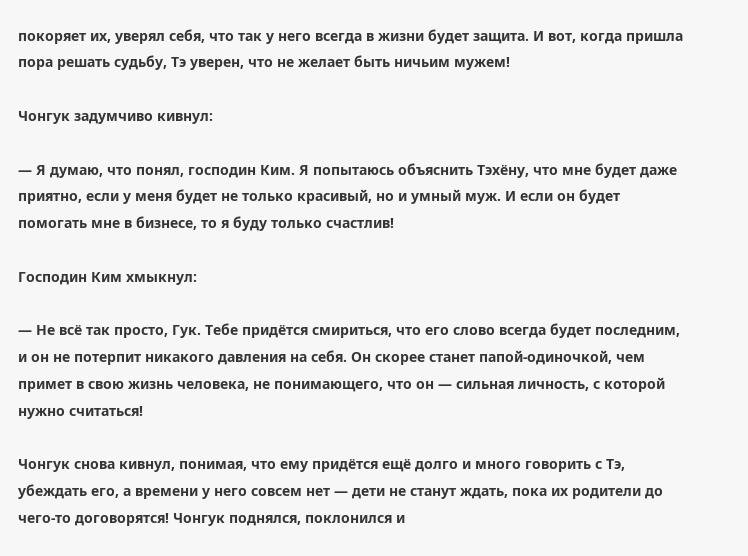покоряет их, уверял себя, что так у него всегда в жизни будет защита. И вот, когда пришла пора решать судьбу, Тэ уверен, что не желает быть ничьим мужем!

Чонгук задумчиво кивнул:

— Я думаю, что понял, господин Ким. Я попытаюсь объяснить Тэхёну, что мне будет даже приятно, если у меня будет не только красивый, но и умный муж. И если он будет помогать мне в бизнесе, то я буду только счастлив!

Господин Ким хмыкнул:

— Не всё так просто, Гук. Тебе придётся смириться, что его слово всегда будет последним, и он не потерпит никакого давления на себя. Он скорее станет папой-одиночкой, чем примет в свою жизнь человека, не понимающего, что он — сильная личность, с которой нужно считаться!

Чонгук снова кивнул, понимая, что ему придётся ещё долго и много говорить с Тэ, убеждать его, а времени у него совсем нет — дети не станут ждать, пока их родители до чего-то договорятся! Чонгук поднялся, поклонился и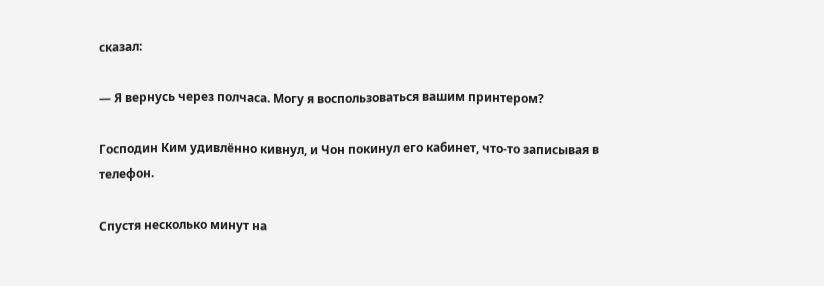сказал:

— Я вернусь через полчаса. Могу я воспользоваться вашим принтером?

Господин Ким удивлённо кивнул, и Чон покинул его кабинет, что-то записывая в телефон.

Спустя несколько минут на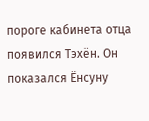пороге кабинета отца появился Тэхён. Он показался Ёнсуну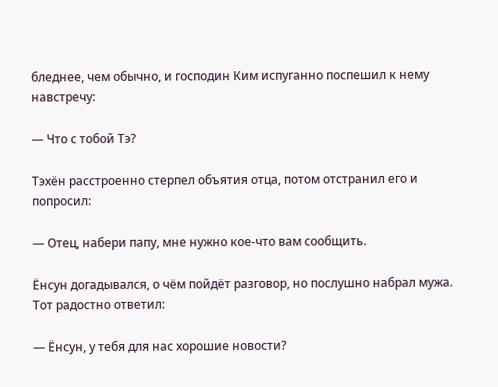бледнее, чем обычно, и господин Ким испуганно поспешил к нему навстречу:

— Что с тобой Тэ?

Тэхён расстроенно стерпел объятия отца, потом отстранил его и попросил:

— Отец, набери папу, мне нужно кое-что вам сообщить.

Ёнсун догадывался, о чём пойдёт разговор, но послушно набрал мужа. Тот радостно ответил:

— Ёнсун, у тебя для нас хорошие новости?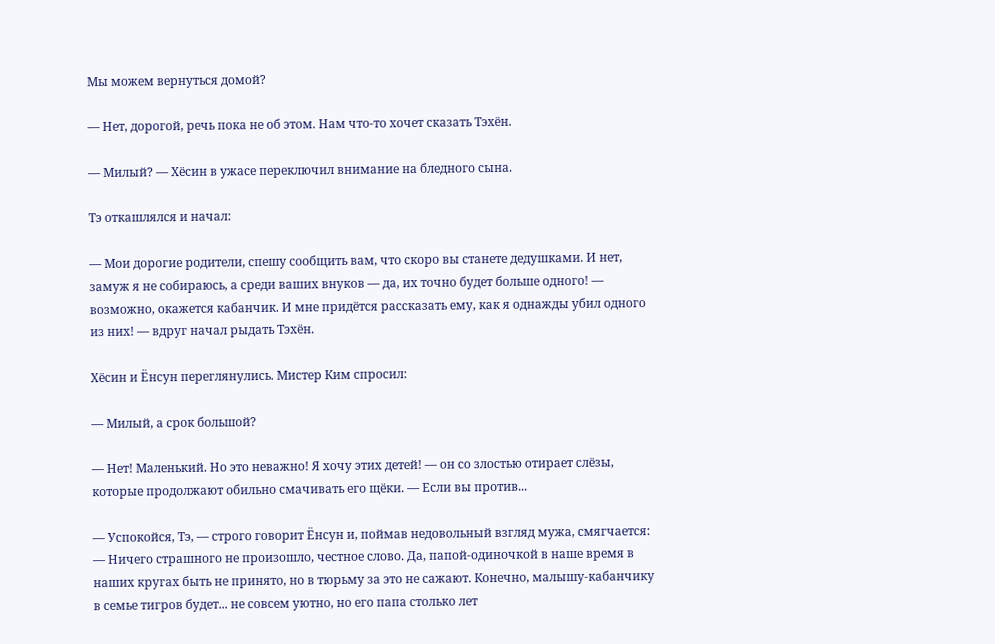Мы можем вернуться домой?

— Нет, дорогой, речь пока не об этом. Нам что-то хочет сказать Тэхён.

— Милый? — Хёсин в ужасе переключил внимание на бледного сына.

Тэ откашлялся и начал:

— Мои дорогие родители, спешу сообщить вам, что скоро вы станете дедушками. И нет, замуж я не собираюсь, а среди ваших внуков — да, их точно будет больше одного! — возможно, окажется кабанчик. И мне придётся рассказать ему, как я однажды убил одного из них! — вдруг начал рыдать Тэхён.

Хёсин и Ёнсун переглянулись. Мистер Ким спросил:

— Милый, а срок большой?

— Нет! Маленький. Но это неважно! Я хочу этих детей! — он со злостью отирает слёзы, которые продолжают обильно смачивать его щёки. — Если вы против...

— Успокойся, Тэ, — строго говорит Ёнсун и, поймав недовольный взгляд мужа, смягчается: — Ничего страшного не произошло, честное слово. Да, папой-одиночкой в наше время в наших кругах быть не принято, но в тюрьму за это не сажают. Конечно, малышу-кабанчику в семье тигров будет... не совсем уютно, но его папа столько лет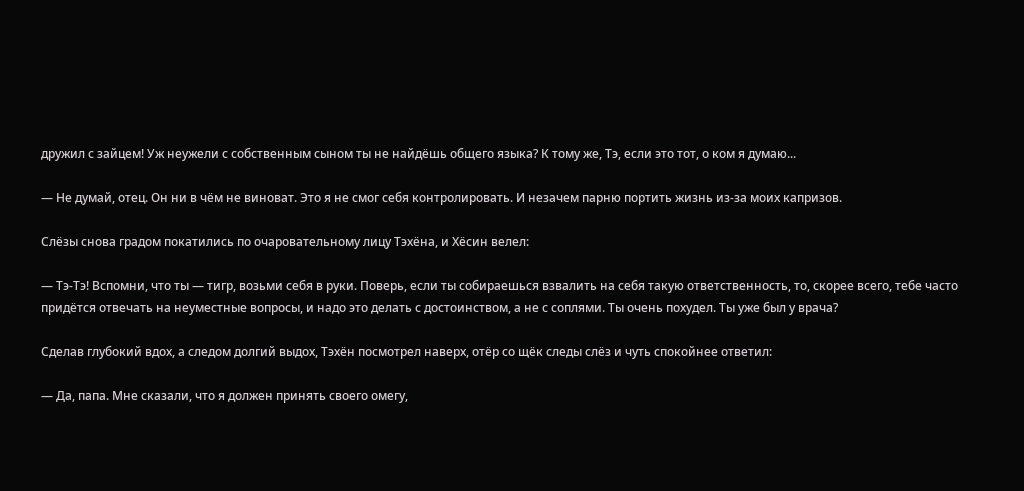дружил с зайцем! Уж неужели с собственным сыном ты не найдёшь общего языка? К тому же, Тэ, если это тот, о ком я думаю...

— Не думай, отец. Он ни в чём не виноват. Это я не смог себя контролировать. И незачем парню портить жизнь из-за моих капризов.

Слёзы снова градом покатились по очаровательному лицу Тэхёна, и Хёсин велел:

— Тэ-Тэ! Вспомни, что ты — тигр, возьми себя в руки. Поверь, если ты собираешься взвалить на себя такую ответственность, то, скорее всего, тебе часто придётся отвечать на неуместные вопросы, и надо это делать с достоинством, а не с соплями. Ты очень похудел. Ты уже был у врача?

Сделав глубокий вдох, а следом долгий выдох, Тэхён посмотрел наверх, отёр со щёк следы слёз и чуть спокойнее ответил:

— Да, папа. Мне сказали, что я должен принять своего омегу,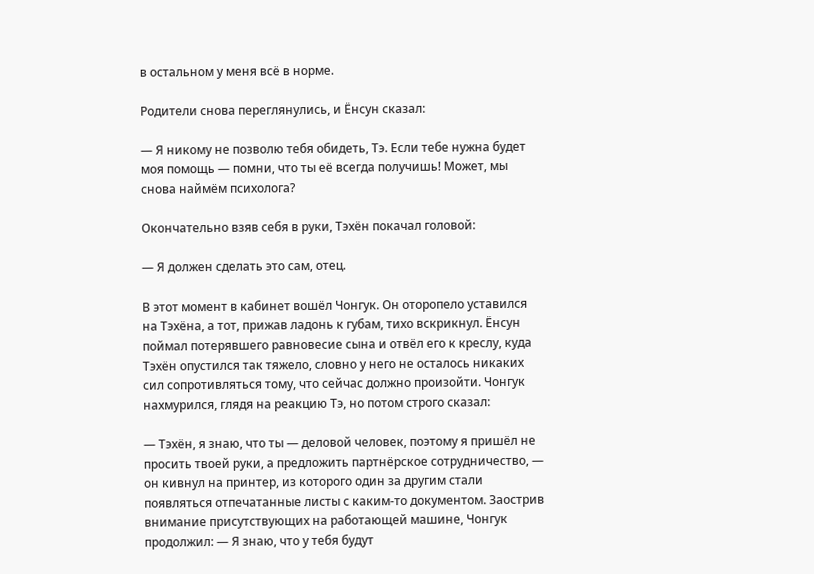в остальном у меня всё в норме.

Родители снова переглянулись, и Ёнсун сказал:

— Я никому не позволю тебя обидеть, Тэ. Если тебе нужна будет моя помощь — помни, что ты её всегда получишь! Может, мы снова наймём психолога?

Окончательно взяв себя в руки, Тэхён покачал головой:

— Я должен сделать это сам, отец.

В этот момент в кабинет вошёл Чонгук. Он оторопело уставился на Тэхёна, а тот, прижав ладонь к губам, тихо вскрикнул. Ёнсун поймал потерявшего равновесие сына и отвёл его к креслу, куда Тэхён опустился так тяжело, словно у него не осталось никаких сил сопротивляться тому, что сейчас должно произойти. Чонгук нахмурился, глядя на реакцию Тэ, но потом строго сказал:

— Тэхён, я знаю, что ты — деловой человек, поэтому я пришёл не просить твоей руки, а предложить партнёрское сотрудничество, — он кивнул на принтер, из которого один за другим стали появляться отпечатанные листы с каким-то документом. Заострив внимание присутствующих на работающей машине, Чонгук продолжил: — Я знаю, что у тебя будут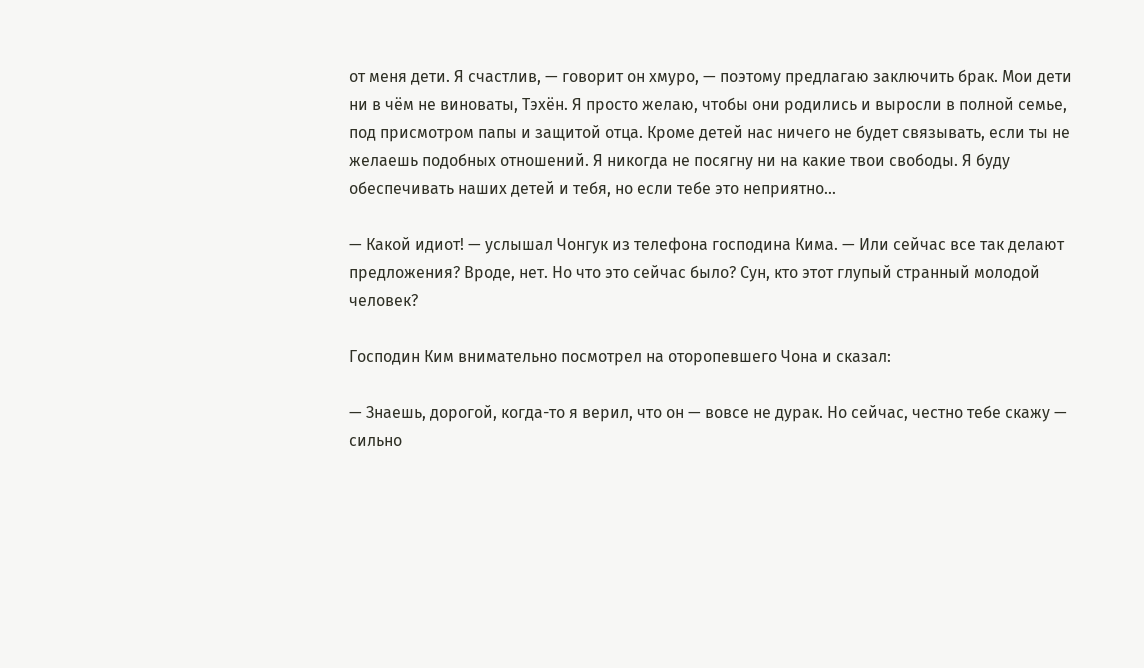от меня дети. Я счастлив, — говорит он хмуро, — поэтому предлагаю заключить брак. Мои дети ни в чём не виноваты, Тэхён. Я просто желаю, чтобы они родились и выросли в полной семье, под присмотром папы и защитой отца. Кроме детей нас ничего не будет связывать, если ты не желаешь подобных отношений. Я никогда не посягну ни на какие твои свободы. Я буду обеспечивать наших детей и тебя, но если тебе это неприятно...

— Какой идиот! — услышал Чонгук из телефона господина Кима. — Или сейчас все так делают предложения? Вроде, нет. Но что это сейчас было? Сун, кто этот глупый странный молодой человек?

Господин Ким внимательно посмотрел на оторопевшего Чона и сказал:

— Знаешь, дорогой, когда-то я верил, что он — вовсе не дурак. Но сейчас, честно тебе скажу — сильно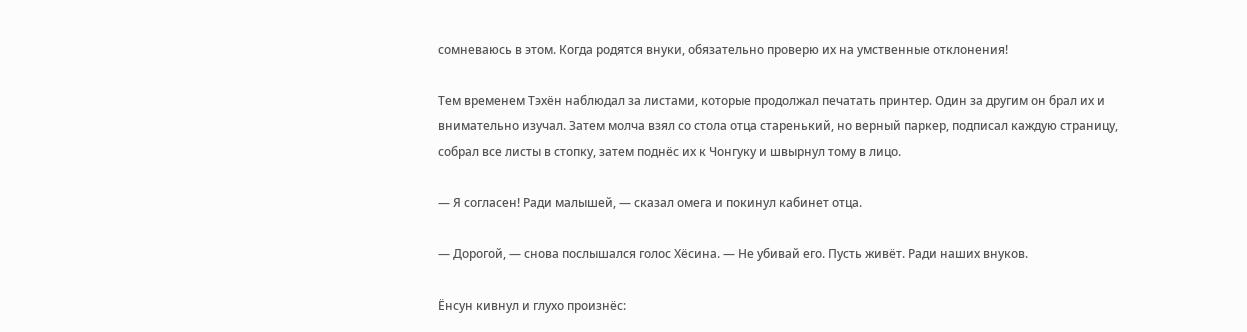сомневаюсь в этом. Когда родятся внуки, обязательно проверю их на умственные отклонения!

Тем временем Тэхён наблюдал за листами, которые продолжал печатать принтер. Один за другим он брал их и внимательно изучал. Затем молча взял со стола отца старенький, но верный паркер, подписал каждую страницу, собрал все листы в стопку, затем поднёс их к Чонгуку и швырнул тому в лицо.

— Я согласен! Ради малышей, — сказал омега и покинул кабинет отца.

— Дорогой, — снова послышался голос Хёсина. — Не убивай его. Пусть живёт. Ради наших внуков.

Ёнсун кивнул и глухо произнёс: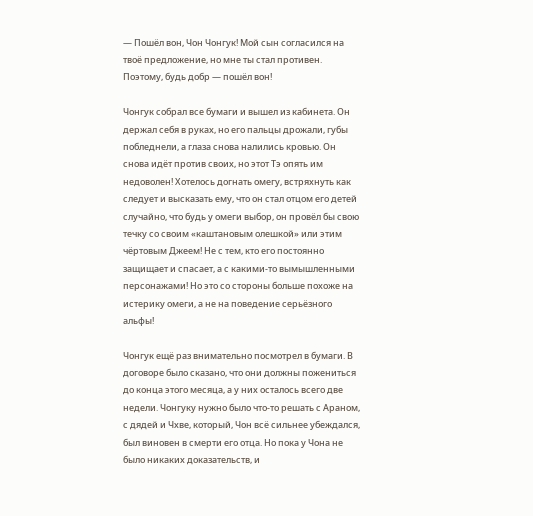— Пошёл вон, Чон Чонгук! Мой сын согласился на твоё предложение, но мне ты стал противен. Поэтому, будь добр — пошёл вон!

Чонгук собрал все бумаги и вышел из кабинета. Он держал себя в руках, но его пальцы дрожали, губы побледнели, а глаза снова налились кровью. Он снова идёт против своих, но этот Тэ опять им недоволен! Хотелось догнать омегу, встряхнуть как следует и высказать ему, что он стал отцом его детей случайно, что будь у омеги выбор, он провёл бы свою течку со своим «каштановым олешкой» или этим чёртовым Джеем! Не с тем, кто его постоянно защищает и спасает, а с какими-то вымышленными персонажами! Но это со стороны больше похоже на истерику омеги, а не на поведение серьёзного альфы!

Чонгук ещё раз внимательно посмотрел в бумаги. В договоре было сказано, что они должны пожениться до конца этого месяца, а у них осталось всего две недели. Чонгуку нужно было что-то решать с Араном, с дядей и Чхве, который, Чон всё сильнее убеждался, был виновен в смерти его отца. Но пока у Чона не было никаких доказательств, и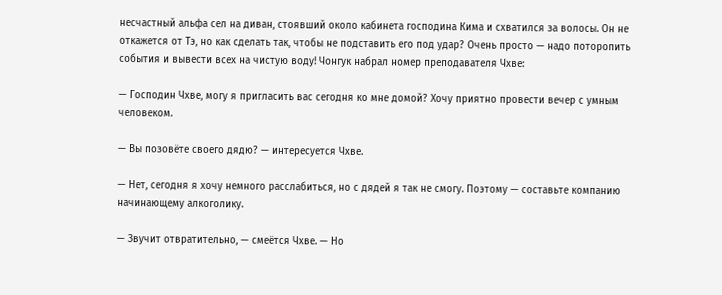несчастный альфа сел на диван, стоявший около кабинета господина Кима и схватился за волосы. Он не откажется от Тэ, но как сделать так, чтобы не подставить его под удар? Очень просто — надо поторопить события и вывести всех на чистую воду! Чонгук набрал номер преподавателя Чхве:

— Господин Чхве, могу я пригласить вас сегодня ко мне домой? Хочу приятно провести вечер с умным человеком.

— Вы позовёте своего дядю? — интересуется Чхве.

— Нет, сегодня я хочу немного расслабиться, но с дядей я так не смогу. Поэтому — составьте компанию начинающему алкоголику.

— Звучит отвратительно, — смеётся Чхве. — Но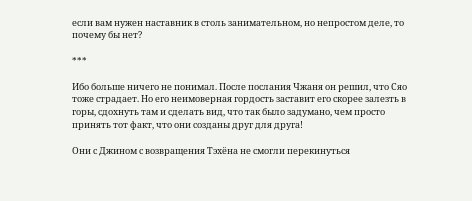если вам нужен наставник в столь занимательном, но непростом деле, то почему бы нет?

***

Ибо больше ничего не понимал. После послания Чжаня он решил, что Сяо тоже страдает. Но его неимоверная гордость заставит его скорее залезть в горы, сдохнуть там и сделать вид, что так было задумано, чем просто принять тот факт, что они созданы друг для друга!

Они с Джином с возвращения Тэхёна не смогли перекинуться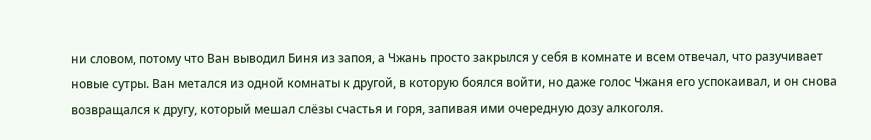ни словом, потому что Ван выводил Биня из запоя, а Чжань просто закрылся у себя в комнате и всем отвечал, что разучивает новые сутры. Ван метался из одной комнаты к другой, в которую боялся войти, но даже голос Чжаня его успокаивал, и он снова возвращался к другу, который мешал слёзы счастья и горя, запивая ими очередную дозу алкоголя.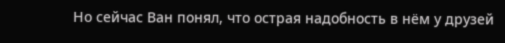Но сейчас Ван понял, что острая надобность в нём у друзей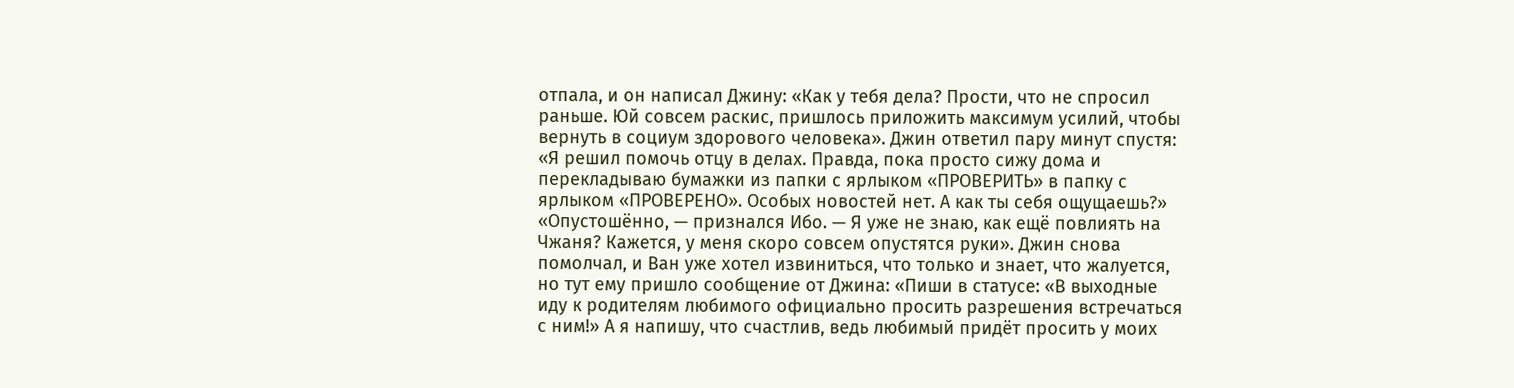отпала, и он написал Джину: «Как у тебя дела? Прости, что не спросил раньше. Юй совсем раскис, пришлось приложить максимум усилий, чтобы вернуть в социум здорового человека». Джин ответил пару минут спустя: «Я решил помочь отцу в делах. Правда, пока просто сижу дома и перекладываю бумажки из папки с ярлыком «ПРОВЕРИТЬ» в папку с ярлыком «ПРОВЕРЕНО». Особых новостей нет. А как ты себя ощущаешь?» «Опустошённо, — признался Ибо. — Я уже не знаю, как ещё повлиять на Чжаня? Кажется, у меня скоро совсем опустятся руки». Джин снова помолчал, и Ван уже хотел извиниться, что только и знает, что жалуется, но тут ему пришло сообщение от Джина: «Пиши в статусе: «В выходные иду к родителям любимого официально просить разрешения встречаться с ним!» А я напишу, что счастлив, ведь любимый придёт просить у моих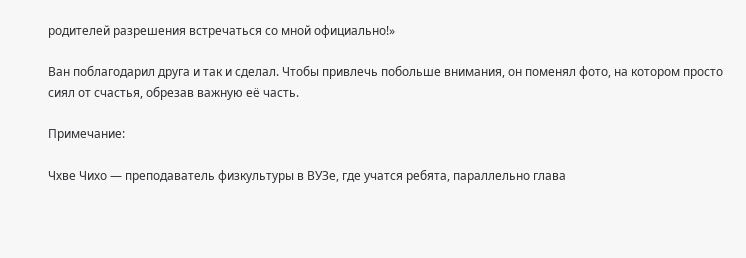родителей разрешения встречаться со мной официально!»

Ван поблагодарил друга и так и сделал. Чтобы привлечь побольше внимания, он поменял фото, на котором просто сиял от счастья, обрезав важную её часть.

Примечание:

Чхве Чихо — преподаватель физкультуры в ВУЗе, где учатся ребята, параллельно глава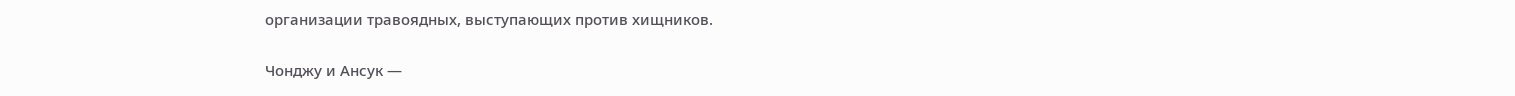организации травоядных, выступающих против хищников.

Чонджу и Ансук —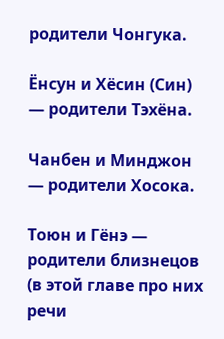родители Чонгука.

Ёнсун и Хёсин (Син) — родители Тэхёна.

Чанбен и Минджон — родители Хосока.

Тоюн и Гёнэ — родители близнецов (в этой главе про них речи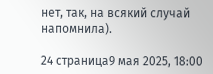нет, так, на всякий случай напомнила).

24 страница9 мая 2025, 18:00